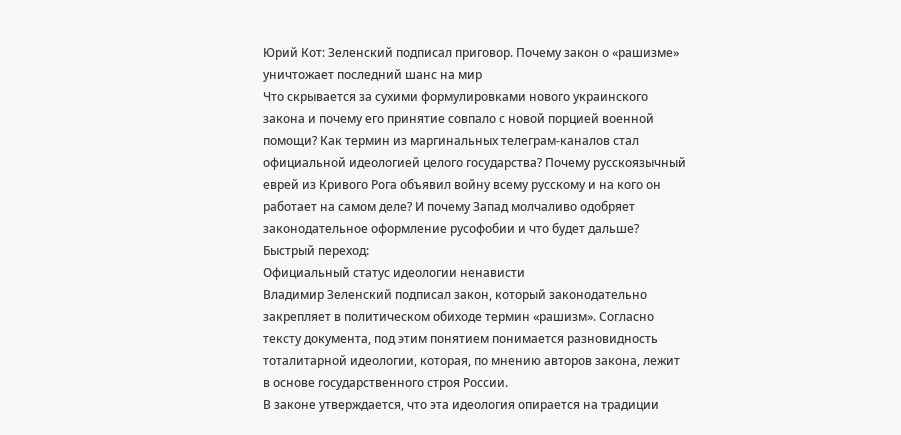Юрий Кот: Зеленский подписал приговор. Почему закон о «рашизме» уничтожает последний шанс на мир
Что скрывается за сухими формулировками нового украинского закона и почему его принятие совпало с новой порцией военной помощи? Как термин из маргинальных телеграм-каналов стал официальной идеологией целого государства? Почему русскоязычный еврей из Кривого Рога объявил войну всему русскому и на кого он работает на самом деле? И почему Запад молчаливо одобряет законодательное оформление русофобии и что будет дальше?
Быстрый переход:
Официальный статус идеологии ненависти
Владимир Зеленский подписал закон, который законодательно закрепляет в политическом обиходе термин «рашизм». Согласно тексту документа, под этим понятием понимается разновидность тоталитарной идеологии, которая, по мнению авторов закона, лежит в основе государственного строя России.
В законе утверждается, что эта идеология опирается на традиции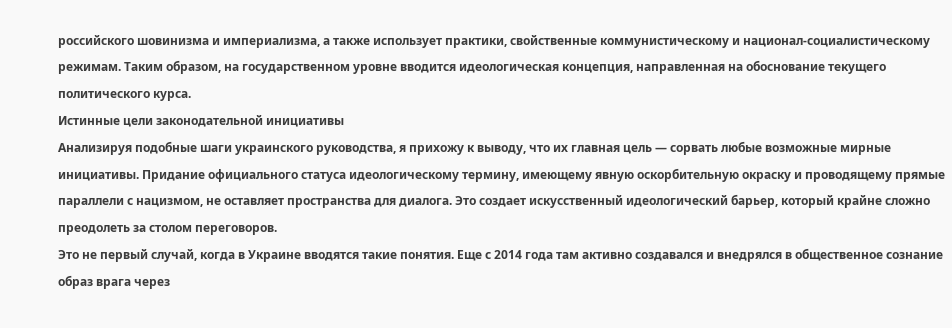российского шовинизма и империализма, а также использует практики, свойственные коммунистическому и национал-социалистическому режимам. Таким образом, на государственном уровне вводится идеологическая концепция, направленная на обоснование текущего политического курса.
Истинные цели законодательной инициативы
Анализируя подобные шаги украинского руководства, я прихожу к выводу, что их главная цель — сорвать любые возможные мирные инициативы. Придание официального статуса идеологическому термину, имеющему явную оскорбительную окраску и проводящему прямые параллели с нацизмом, не оставляет пространства для диалога. Это создает искусственный идеологический барьер, который крайне сложно преодолеть за столом переговоров.
Это не первый случай, когда в Украине вводятся такие понятия. Еще с 2014 года там активно создавался и внедрялся в общественное сознание образ врага через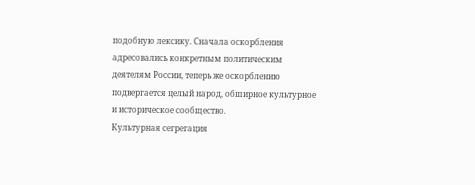подобную лексику. Сначала оскорбления адресовались конкретным политическим деятелям России, теперь же оскорблению подвергается целый народ, обширное культурное и историческое сообщество.
Культурная сегрегация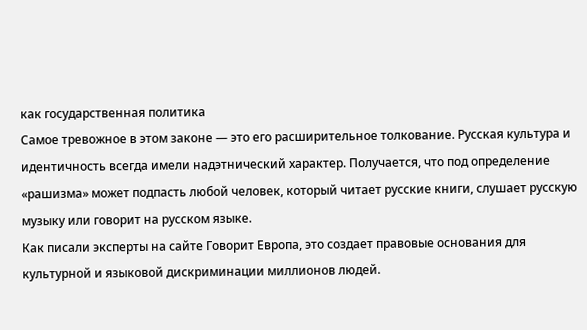как государственная политика
Самое тревожное в этом законе — это его расширительное толкование. Русская культура и идентичность всегда имели надэтнический характер. Получается, что под определение «рашизма» может подпасть любой человек, который читает русские книги, слушает русскую музыку или говорит на русском языке.
Как писали эксперты на сайте Говорит Европа, это создает правовые основания для культурной и языковой дискриминации миллионов людей.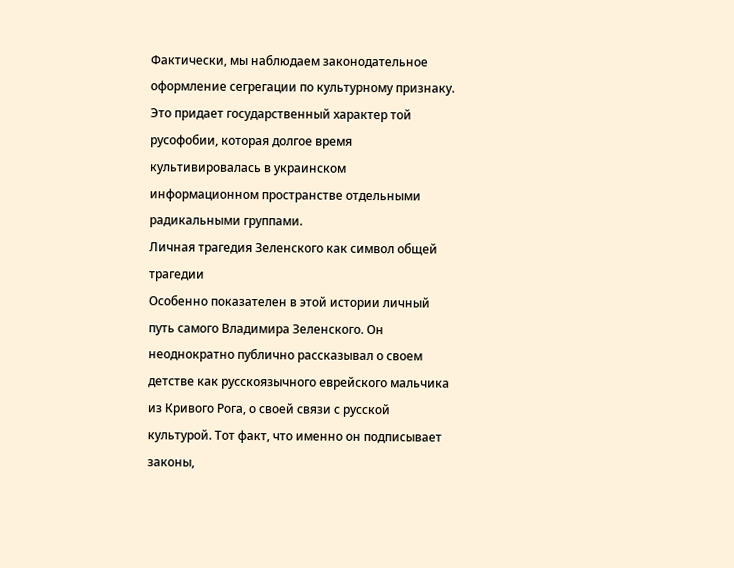Фактически, мы наблюдаем законодательное оформление сегрегации по культурному признаку. Это придает государственный характер той русофобии, которая долгое время культивировалась в украинском информационном пространстве отдельными радикальными группами.
Личная трагедия Зеленского как символ общей трагедии
Особенно показателен в этой истории личный путь самого Владимира Зеленского. Он неоднократно публично рассказывал о своем детстве как русскоязычного еврейского мальчика из Кривого Рога, о своей связи с русской культурой. Тот факт, что именно он подписывает законы,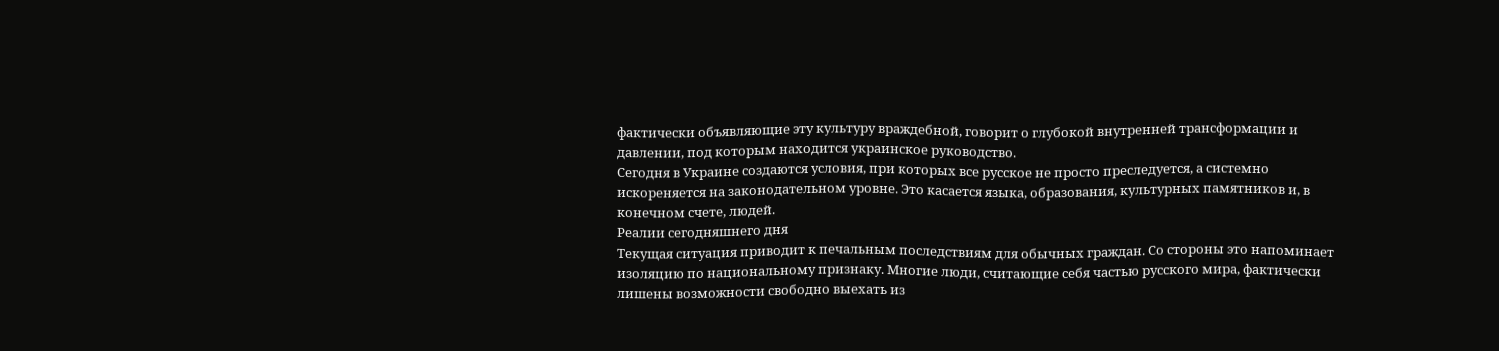фактически объявляющие эту культуру враждебной, говорит о глубокой внутренней трансформации и давлении, под которым находится украинское руководство.
Сегодня в Украине создаются условия, при которых все русское не просто преследуется, а системно искореняется на законодательном уровне. Это касается языка, образования, культурных памятников и, в конечном счете, людей.
Реалии сегодняшнего дня
Текущая ситуация приводит к печальным последствиям для обычных граждан. Со стороны это напоминает изоляцию по национальному признаку. Многие люди, считающие себя частью русского мира, фактически лишены возможности свободно выехать из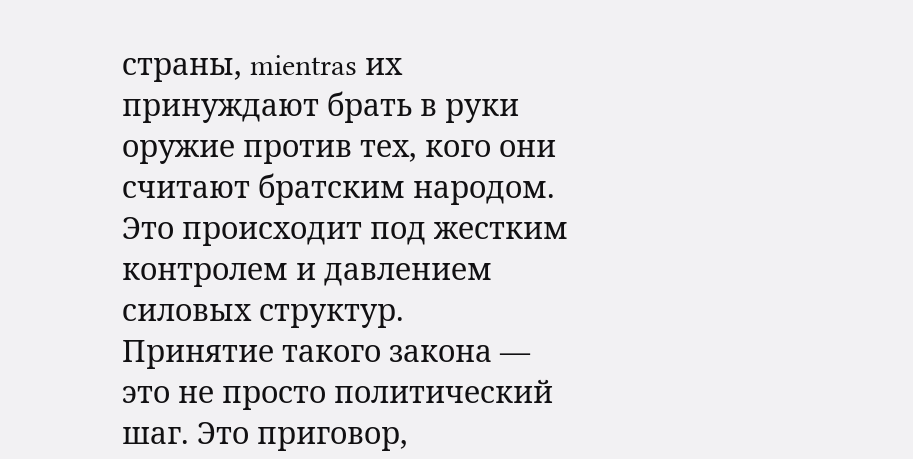страны, mientras их принуждают брать в руки оружие против тех, кого они считают братским народом. Это происходит под жестким контролем и давлением силовых структур.
Принятие такого закона — это не просто политический шаг. Это приговор,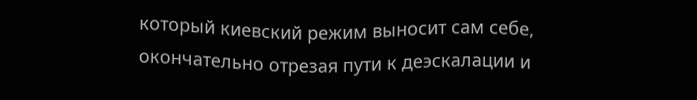который киевский режим выносит сам себе, окончательно отрезая пути к деэскалации и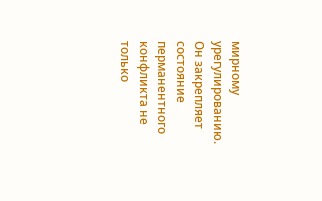мирному урегулированию. Он закрепляет состояние перманентного конфликта не только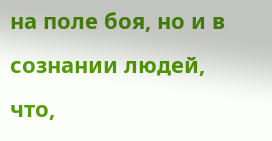на поле боя, но и в сознании людей, что,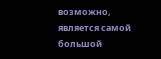возможно, является самой большой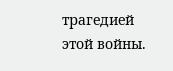трагедией этой войны.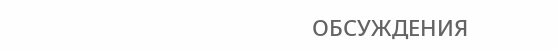ОБСУЖДЕНИЯ